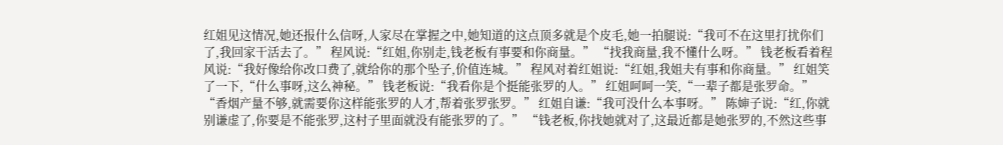红姐见这情况,她还报什么信呀,人家尽在掌握之中,她知道的这点顶多就是个皮毛,她一拍腿说:“我可不在这里打扰你们了,我回家干活去了。” 程风说:“红姐,你别走,钱老板有事要和你商量。” “找我商量,我不懂什么呀。” 钱老板看着程风说:“我好像给你改口费了,就给你的那个坠子,价值连城。” 程风对着红姐说:“红姐,我姐夫有事和你商量。” 红姐笑了一下,“什么事呀,这么神秘。” 钱老板说:“我看你是个挺能张罗的人。” 红姐呵呵一笑,“一辈子都是张罗命。” “香烟产量不够,就需要你这样能张罗的人才,帮着张罗张罗。” 红姐自谦:“我可没什么本事呀。” 陈婶子说:“红,你就别谦虚了,你要是不能张罗,这村子里面就没有能张罗的了。” “钱老板,你找她就对了,这最近都是她张罗的,不然这些事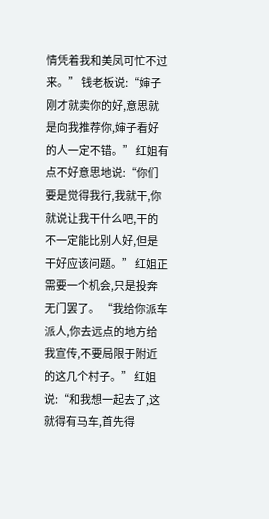情凭着我和美凤可忙不过来。” 钱老板说:“婶子刚才就卖你的好,意思就是向我推荐你,婶子看好的人一定不错。” 红姐有点不好意思地说:“你们要是觉得我行,我就干,你就说让我干什么吧,干的不一定能比别人好,但是干好应该问题。” 红姐正需要一个机会,只是投奔无门罢了。 “我给你派车派人,你去远点的地方给我宣传,不要局限于附近的这几个村子。” 红姐说:“和我想一起去了,这就得有马车,首先得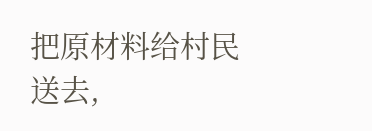把原材料给村民送去,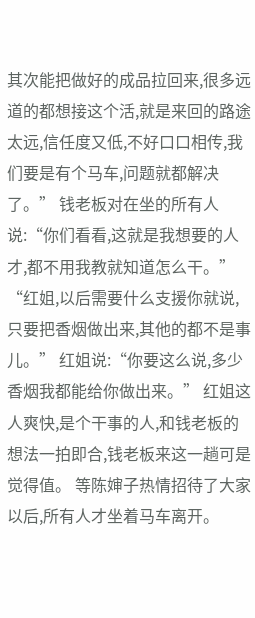其次能把做好的成品拉回来,很多远道的都想接这个活,就是来回的路途太远,信任度又低,不好口口相传,我们要是有个马车,问题就都解决了。” 钱老板对在坐的所有人说:“你们看看,这就是我想要的人才,都不用我教就知道怎么干。” “红姐,以后需要什么支援你就说,只要把香烟做出来,其他的都不是事儿。” 红姐说:“你要这么说,多少香烟我都能给你做出来。” 红姐这人爽快,是个干事的人,和钱老板的想法一拍即合,钱老板来这一趟可是觉得值。 等陈婶子热情招待了大家以后,所有人才坐着马车离开。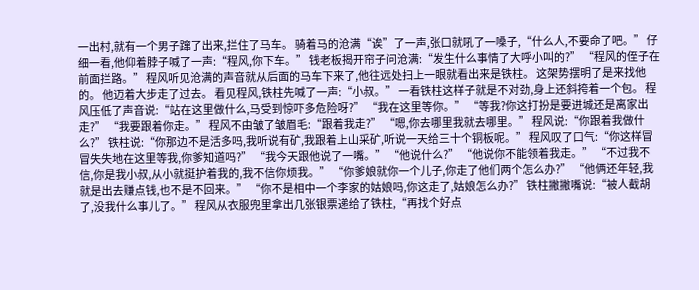一出村,就有一个男子蹿了出来,拦住了马车。 骑着马的沧满“诶”了一声,张口就吼了一嗓子,“什么人,不要命了吧。” 仔细一看,他仰着脖子喊了一声:“程风,你下车。” 钱老板揭开帘子问沧满:“发生什么事情了大呼小叫的?” “程风的侄子在前面拦路。” 程风听见沧满的声音就从后面的马车下来了,他往远处扫上一眼就看出来是铁柱。 这架势摆明了是来找他的。 他迈着大步走了过去。 看见程风,铁柱先喊了一声:“小叔。” 一看铁柱这样子就是不对劲,身上还斜挎着一个包。 程风压低了声音说:“站在这里做什么,马受到惊吓多危险呀?” “我在这里等你。” “等我?你这打扮是要进城还是离家出走?” “我要跟着你走。” 程风不由皱了皱眉毛:“跟着我走?” “嗯,你去哪里我就去哪里。” 程风说:“你跟着我做什么?” 铁柱说:“你那边不是活多吗,我听说有矿,我跟着上山采矿,听说一天给三十个铜板呢。” 程风叹了口气:“你这样冒冒失失地在这里等我,你爹知道吗?” “我今天跟他说了一嘴。” “他说什么?” “他说你不能领着我走。” “不过我不信,你是我小叔,从小就挺护着我的,我不信你烦我。” “你爹娘就你一个儿子,你走了他们两个怎么办?” “他俩还年轻,我就是出去赚点钱,也不是不回来。” “你不是相中一个李家的姑娘吗,你这走了,姑娘怎么办?” 铁柱撇撇嘴说:“被人截胡了,没我什么事儿了。” 程风从衣服兜里拿出几张银票递给了铁柱,“再找个好点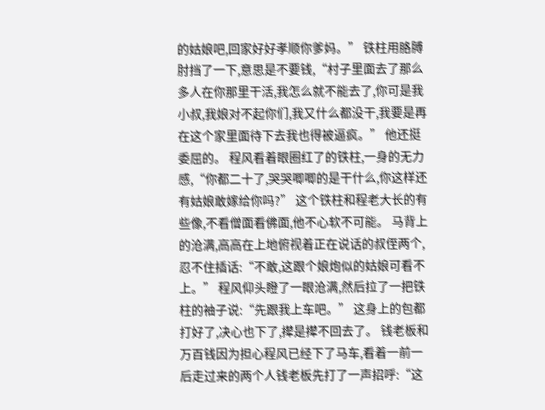的姑娘吧,回家好好孝顺你爹妈。” 铁柱用胳膊肘挡了一下,意思是不要钱,“村子里面去了那么多人在你那里干活,我怎么就不能去了,你可是我小叔,我娘对不起你们,我又什么都没干,我要是再在这个家里面待下去我也得被逼疯。” 他还挺委屈的。 程风看着眼圈红了的铁柱,一身的无力感,“你都二十了,哭哭唧唧的是干什么,你这样还有姑娘敢嫁给你吗?” 这个铁柱和程老大长的有些像,不看僧面看佛面,他不心软不可能。 马背上的沧满,高高在上地俯视着正在说话的叔侄两个,忍不住插话:“不敢,这跟个娘炮似的姑娘可看不上。” 程风仰头瞪了一眼沧满,然后拉了一把铁柱的袖子说:“先跟我上车吧。” 这身上的包都打好了,决心也下了,撵是撵不回去了。 钱老板和万百钱因为担心程风已经下了马车,看着一前一后走过来的两个人钱老板先打了一声招呼:“这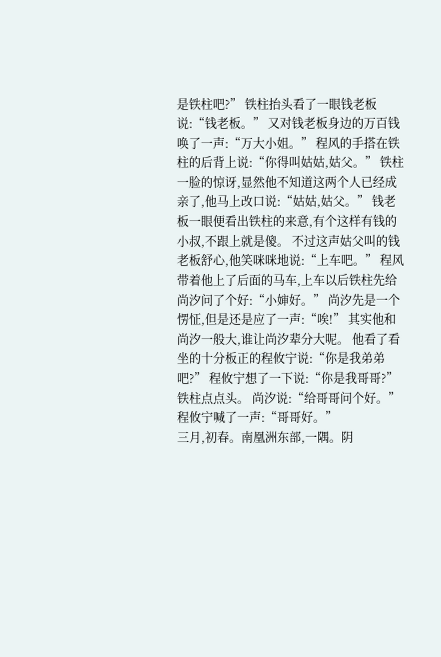是铁柱吧?” 铁柱抬头看了一眼钱老板说:“钱老板。” 又对钱老板身边的万百钱唤了一声:“万大小姐。” 程风的手搭在铁柱的后背上说:“你得叫姑姑,姑父。” 铁柱一脸的惊讶,显然他不知道这两个人已经成亲了,他马上改口说:“姑姑,姑父。” 钱老板一眼便看出铁柱的来意,有个这样有钱的小叔,不跟上就是傻。 不过这声姑父叫的钱老板舒心,他笑咪咪地说:“上车吧。” 程风带着他上了后面的马车,上车以后铁柱先给尚汐问了个好:“小婶好。” 尚汐先是一个愣怔,但是还是应了一声:“唉!” 其实他和尚汐一般大,谁让尚汐辈分大呢。 他看了看坐的十分板正的程攸宁说:“你是我弟弟吧?” 程攸宁想了一下说:“你是我哥哥?” 铁柱点点头。 尚汐说:“给哥哥问个好。” 程攸宁喊了一声:“哥哥好。”
三月,初春。南凰洲东部,一隅。阴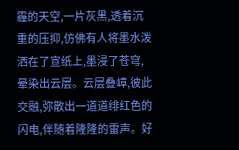霾的天空,一片灰黑,透着沉重的压抑,仿佛有人将墨水泼洒在了宣纸上,墨浸了苍穹,晕染出云层。云层叠嶂,彼此交融,弥散出一道道绯红色的闪电,伴随着隆隆的雷声。好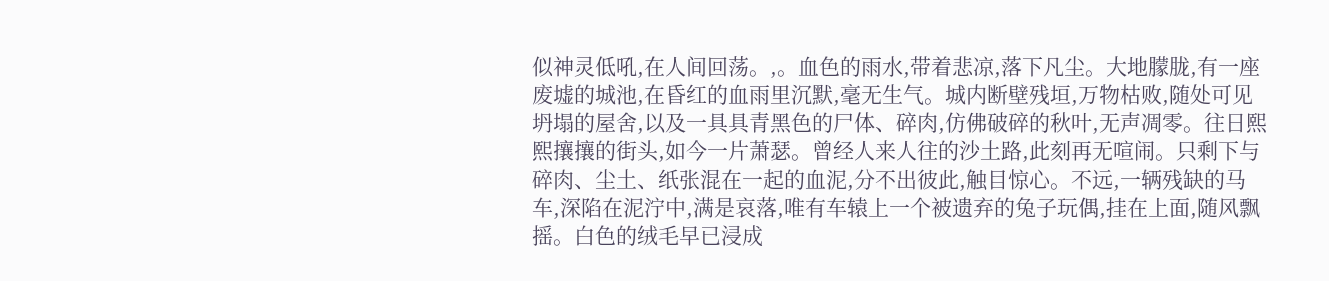似神灵低吼,在人间回荡。,。血色的雨水,带着悲凉,落下凡尘。大地朦胧,有一座废墟的城池,在昏红的血雨里沉默,毫无生气。城内断壁残垣,万物枯败,随处可见坍塌的屋舍,以及一具具青黑色的尸体、碎肉,仿佛破碎的秋叶,无声凋零。往日熙熙攘攘的街头,如今一片萧瑟。曾经人来人往的沙土路,此刻再无喧闹。只剩下与碎肉、尘土、纸张混在一起的血泥,分不出彼此,触目惊心。不远,一辆残缺的马车,深陷在泥泞中,满是哀落,唯有车辕上一个被遗弃的兔子玩偶,挂在上面,随风飘摇。白色的绒毛早已浸成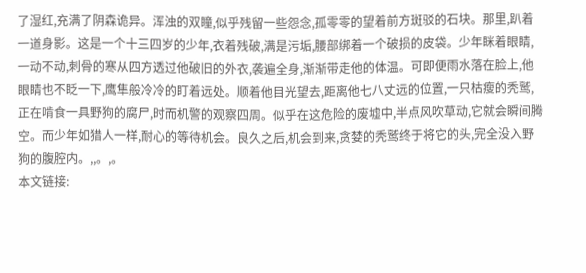了湿红,充满了阴森诡异。浑浊的双瞳,似乎残留一些怨念,孤零零的望着前方斑驳的石块。那里,趴着一道身影。这是一个十三四岁的少年,衣着残破,满是污垢,腰部绑着一个破损的皮袋。少年眯着眼睛,一动不动,刺骨的寒从四方透过他破旧的外衣,袭遍全身,渐渐带走他的体温。可即便雨水落在脸上,他眼睛也不眨一下,鹰隼般冷冷的盯着远处。顺着他目光望去,距离他七八丈远的位置,一只枯瘦的秃鹫,正在啃食一具野狗的腐尸,时而机警的观察四周。似乎在这危险的废墟中,半点风吹草动,它就会瞬间腾空。而少年如猎人一样,耐心的等待机会。良久之后,机会到来,贪婪的秃鹫终于将它的头,完全没入野狗的腹腔内。,,。,。
本文链接: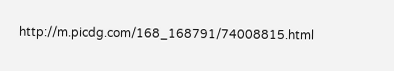http://m.picdg.com/168_168791/74008815.html